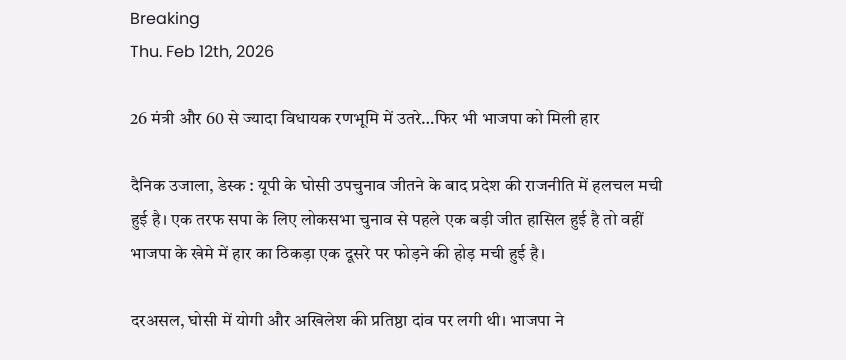Breaking
Thu. Feb 12th, 2026

26 मंत्री और 60 से ज्यादा विधायक रणभूमि में उतरे…फिर भी भाजपा को मिली हार

दैनिक उजाला, डेस्क : यूपी के घोसी उपचुनाव जीतने के बाद प्रदेश की राजनीति में हलचल मची हुई है। एक तरफ सपा के लिए लोकसभा चुनाव से पहले एक बड़ी जीत हासिल हुई है तो वहीं भाजपा के खेमे में हार का ठिकड़ा एक दूसरे पर फोड़ने की होड़ मची हुई है।

दरअसल, घोसी में योगी और अखिलेश की प्रतिष्ठा दांव पर लगी थी। भाजपा ने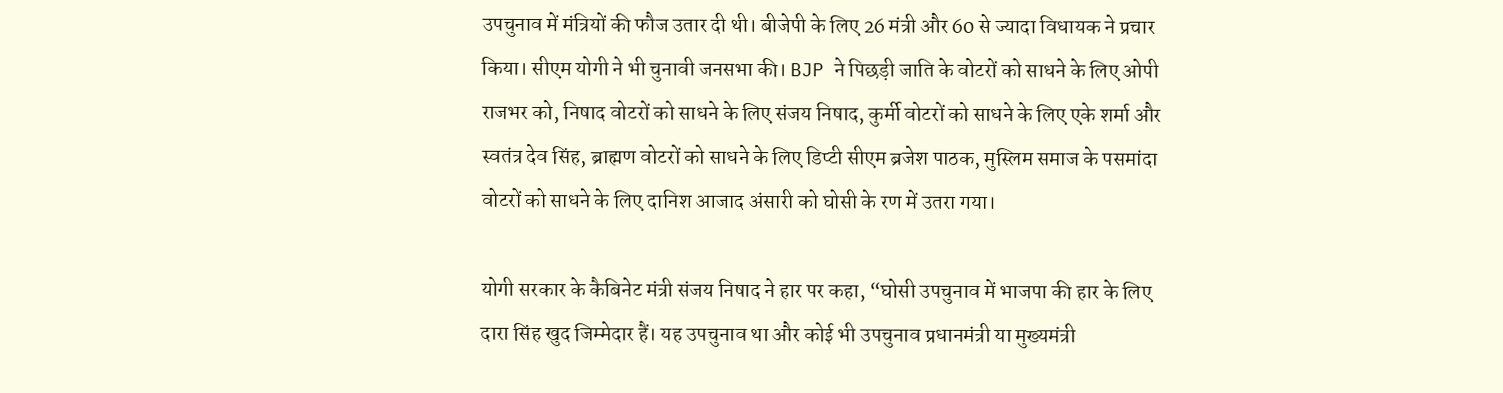उपचुनाव में मंत्रियों की फौज उतार दी थी। बीजेपी के लिए 26 मंत्री और 60 से ज्यादा विधायक ने प्रचार किया। सीएम योगी ने भी चुनावी जनसभा की। BJP ने पिछड़ी जाति के वोटरों को साधने के लिए ओपी राजभर को, निषाद वोटरों को साधने के लिए संजय निषाद, कुर्मी वोटरों को साधने के लिए एके शर्मा और स्वतंत्र देव सिंह, ब्राह्मण वोटरों को साधने के लिए डिप्टी सीएम ब्रजेश पाठक, मुस्लिम समाज के पसमांदा वोटरों को साधने के लिए दानिश आजाद अंसारी को घोसी के रण में उतरा गया।

योगी सरकार के कैबिनेट मंत्री संजय निषाद ने हार पर कहा, “घोसी उपचुनाव में भाजपा की हार के लिए दारा सिंह खुद जिम्मेदार हैं। यह उपचुनाव था और कोई भी उपचुनाव प्रधानमंत्री या मुख्यमंत्री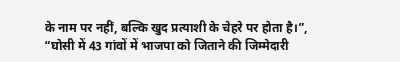के नाम पर नहीं, बल्कि खुद प्रत्याशी के चेहरे पर होता है।”, “घोसी में 43 गांवों में भाजपा को जिताने की जिम्मेदारी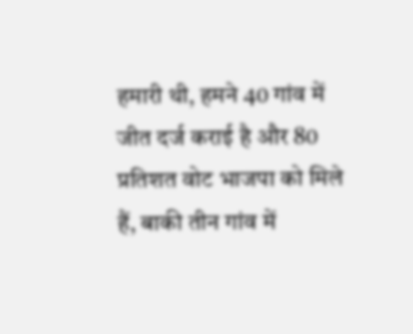हमारी थी, हमने 40 गांव में जीत दर्ज कराई है और 80 प्रतिशत वोट भाजपा को मिले हैं, बाकी तीन गांव में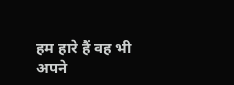हम हारे हैं वह भी अपने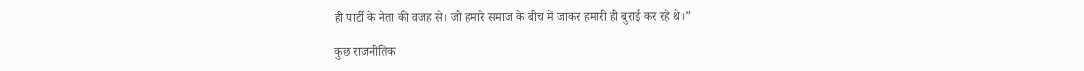ही पार्टी के नेता की वजह से। जो हमारे समाज के बीच में जाकर हमारी ही बुराई कर रहे थे।”

कुछ राजनीतिक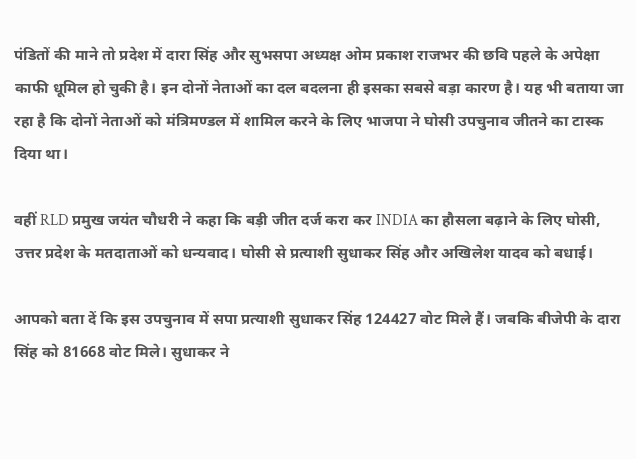पंडितों की माने तो प्रदेश में दारा सिंह और सुभसपा अध्यक्ष ओम प्रकाश राजभर की छवि पहले के अपेक्षा काफी धूमिल हो चुकी है। इन दोनों नेताओं का दल बदलना ही इसका सबसे बड़ा कारण है। यह भी बताया जा रहा है कि दोनों नेताओं को मंत्रिमण्डल में शामिल करने के लिए भाजपा ने घोसी उपचुनाव जीतने का टास्क दिया था।

वहीं RLD प्रमुख जयंत चौधरी ने कहा कि बड़ी जीत दर्ज करा कर INDIA का हौसला बढ़ाने के लिए घोसी, उत्तर प्रदेश के मतदाताओं को धन्यवाद। घोसी से प्रत्याशी सुधाकर सिंह और अखिलेश यादव को बधाई।

आपको बता दें कि इस उपचुनाव में सपा प्रत्याशी सुधाकर सिंह 124427 वोट मिले हैं। जबकि बीजेपी के दारा सिंह को 81668 वोट मिले। सुधाकर ने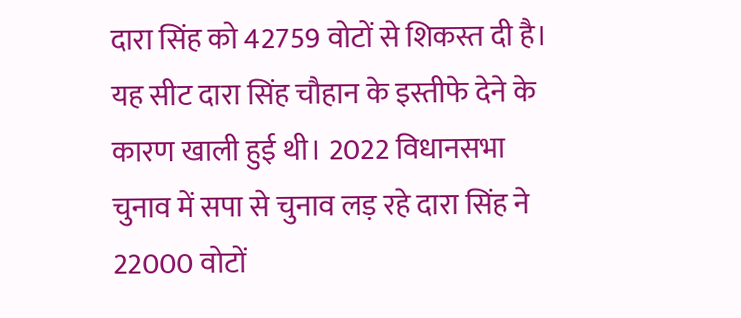दारा सिंह को 42759 वोटों से शिकस्त दी है। यह सीट दारा सिंह चौहान के इस्तीफे देने के कारण खाली हुई थी। 2022 विधानसभा चुनाव में सपा से चुनाव लड़ रहे दारा सिंह ने 22000 वोटों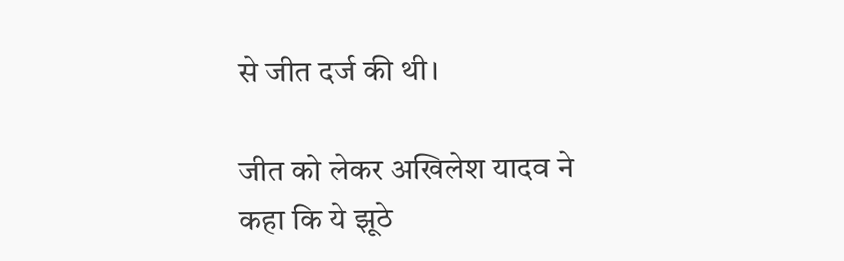से जीत दर्ज की थी।

जीत को लेकर अखिलेश यादव ने कहा कि ये झूठे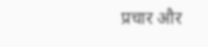प्रचार और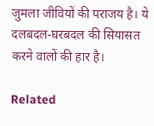जुमला जीवियों की पराजय है। ये दलबदल-घरबदल की सियासत करने वालों की हार है।

Related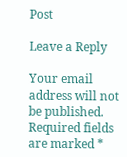Post

Leave a Reply

Your email address will not be published. Required fields are marked *